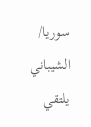سوريا/ الشيباني يلتقي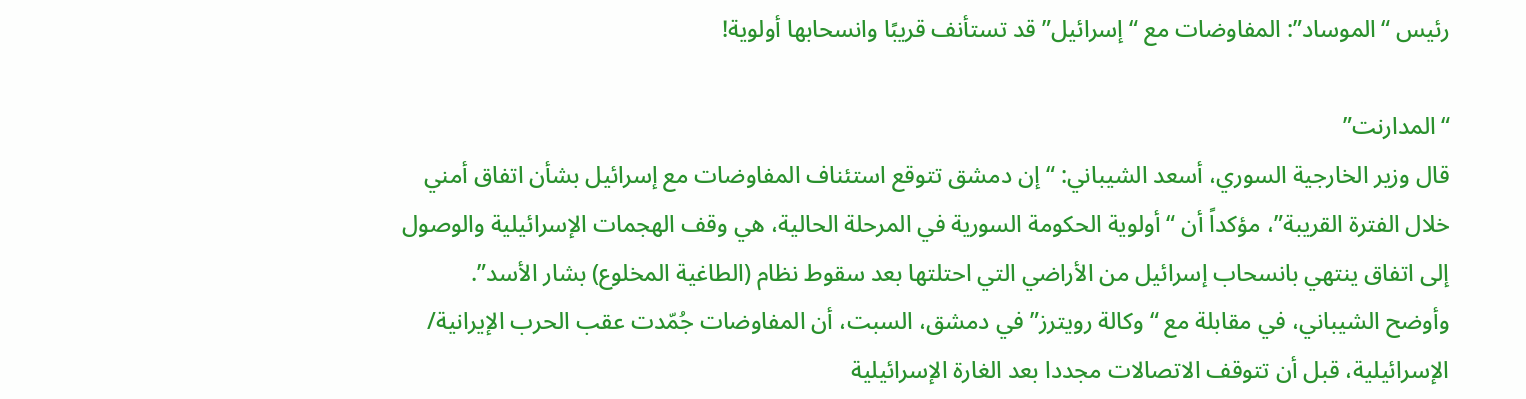رئيس “الموساد”: المفاوضات مع “إسرائيل” قد تستأنف قريبًا وانسحابها أولوية!

“المدارنت”
قال وزير الخارجية السوري، أسعد الشيباني: “إن دمشق تتوقع استئناف المفاوضات مع إسرائيل بشأن اتفاق أمني خلال الفترة القريبة”، مؤكداً أن “أولوية الحكومة السورية في المرحلة الحالية، هي وقف الهجمات الإسرائيلية والوصول إلى اتفاق ينتهي بانسحاب إسرائيل من الأراضي التي احتلتها بعد سقوط نظام (الطاغية المخلوع) بشار الأسد”.
وأوضح الشيباني، في مقابلة مع “وكالة رويترز” في دمشق، السبت، أن المفاوضات جُمّدت عقب الحرب الإيرانية/ الإسرائيلية، قبل أن تتوقف الاتصالات مجددا بعد الغارة الإسرائيلية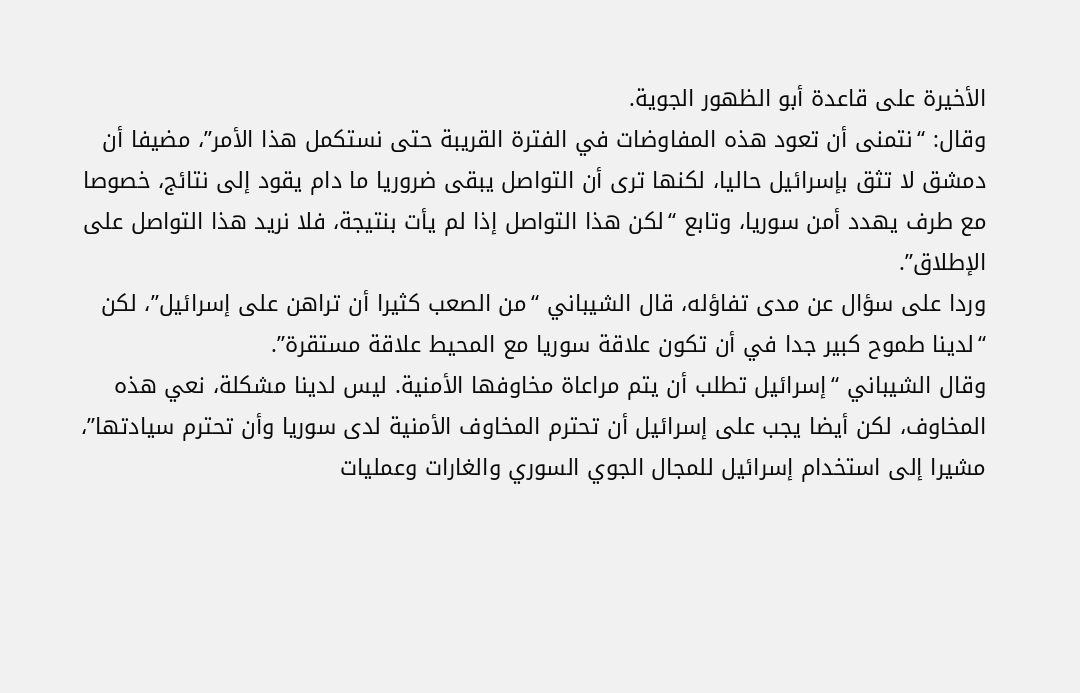الأخيرة على قاعدة أبو الظهور الجوية.
وقال: “نتمنى أن تعود هذه المفاوضات في الفترة القريبة حتى نستكمل هذا الأمر”، مضيفا أن دمشق لا تثق بإسرائيل حاليا، لكنها ترى أن التواصل يبقى ضروريا ما دام يقود إلى نتائج، خصوصا مع طرف يهدد أمن سوريا، وتابع “لكن هذا التواصل إذا لم يأت بنتيجة، فلا نريد هذا التواصل على الإطلاق”.
وردا على سؤال عن مدى تفاؤله، قال الشيباني “من الصعب كثيرا أن تراهن على إسرائيل”، لكن “لدينا طموح كبير جدا في أن تكون علاقة سوريا مع المحيط علاقة مستقرة”.
وقال الشيباني “إسرائيل تطلب أن يتم مراعاة مخاوفها الأمنية. ليس لدينا مشكلة، نعي هذه المخاوف، لكن أيضا يجب على إسرائيل أن تحترم المخاوف الأمنية لدى سوريا وأن تحترم سيادتها”، مشيرا إلى استخدام إسرائيل للمجال الجوي السوري والغارات وعمليات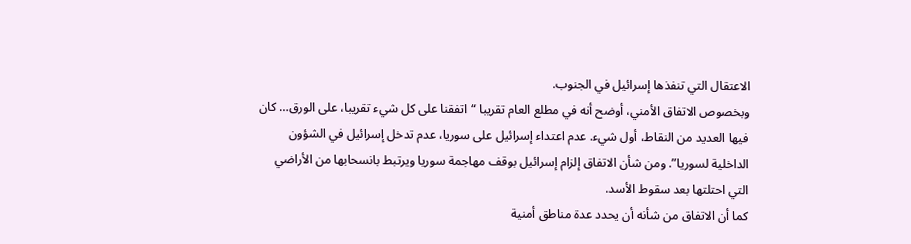الاعتقال التي تنفذها إسرائيل في الجنوب.
وبخصوص الاتفاق الأمني، أوضح أنه في مطلع العام تقريبا “اتفقنا على كل شيء تقريبا، على الورق… كان فيها العديد من النقاط، أول شيء. عدم اعتداء إسرائيل على سوريا، عدم تدخل إسرائيل في الشؤون الداخلية لسوريا”. ومن شأن الاتفاق إلزام إسرائيل بوقف مهاجمة سوريا ويرتبط بانسحابها من الأراضي التي احتلتها بعد سقوط الأسد.
كما أن الاتفاق من شأنه أن يحدد عدة مناطق أمنية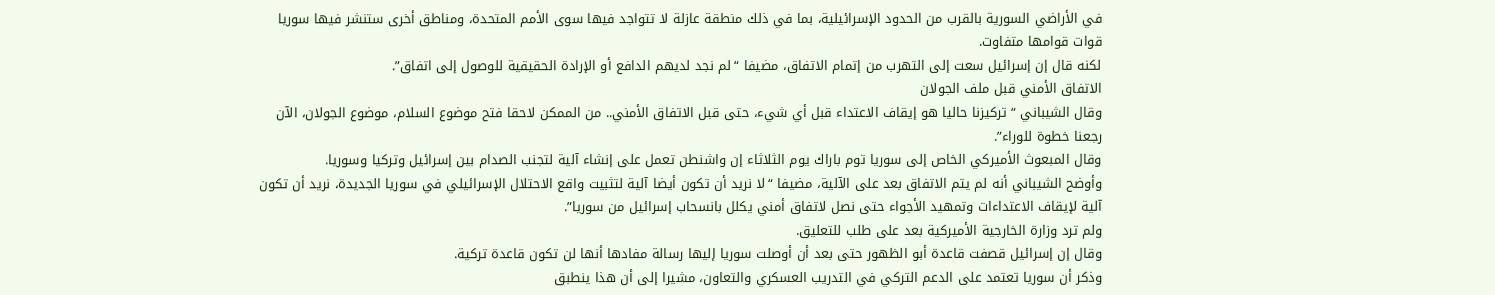في الأراضي السورية بالقرب من الحدود الإسرائيلية، بما في ذلك منطقة عازلة لا تتواجد فيها سوى الأمم المتحدة، ومناطق أخرى ستنشر فيها سوريا قوات قوامها متفاوت.
لكنه قال إن إسرائيل سعت إلى التهرب من إتمام الاتفاق، مضيفا “لم نجد لديهم الدافع أو الإرادة الحقيقية للوصول إلى اتفاق”.
الاتفاق الأمني قبل ملف الجولان
وقال الشيباني “تركيزنا حاليا هو إيقاف الاعتداء قبل أي شيء، حتى قبل الاتفاق الأمني.. من الممكن لاحقا فتح موضوع السلام، موضوع الجولان، الآن رجعنا خطوة للوراء”.
وقال المبعوث الأميركي الخاص إلى سوريا توم باراك يوم الثلاثاء إن واشنطن تعمل على إنشاء آلية لتجنب الصدام بين إسرائيل وتركيا وسوريا.
وأوضح الشيباني أنه لم يتم الاتفاق بعد على الآلية، مضيفا “لا نريد أن تكون أيضا آلية لتثبيت واقع الاحتلال الإسرائيلي في سوريا الجديدة، نريد أن تكون آلية لإيقاف الاعتداءات وتمهيد الأجواء حتى نصل لاتفاق أمني يكلل بانسحاب إسرائيل من سوريا”.
ولم ترد وزارة الخارجية الأميركية بعد على طلب للتعليق.
وقال إن إسرائيل قصفت قاعدة أبو الظهور حتى بعد أن أوصلت سوريا إليها رسالة مفادها أنها لن تكون قاعدة تركية.
وذكر أن سوريا تعتمد على الدعم التركي في التدريب العسكري والتعاون، مشيرا إلى أن هذا ينطبق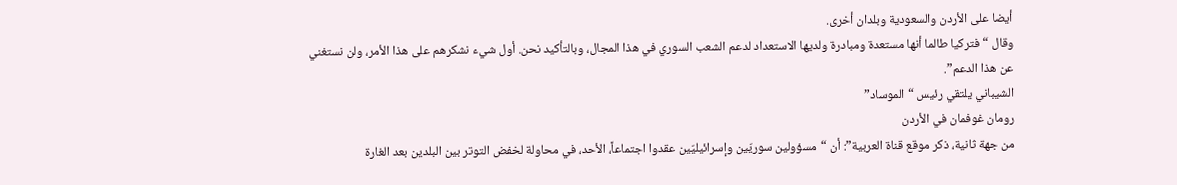أيضا على الأردن والسعودية وبلدان أخرى.
وقال “فتركيا طالما أنها مستعدة ومبادرة ولديها الاستعداد لدعم الشعب السوري في هذا المجال، وبالتأكيد نحن. أول شيء نشكرهم على هذا الأمر، ولن نستغني عن هذا الدعم”.
الشيباني يلتقي رئيس “الموساد”
رومان غوفمان في الأردن
من جهة ثانية، ذكر موقع قناة العربية”: أن “مسؤولين سوريّين وإسرائيليّين عقدوا اجتماعاً، الأحد، في محاولة لخفض التوتر بين البلدين بعد الغارة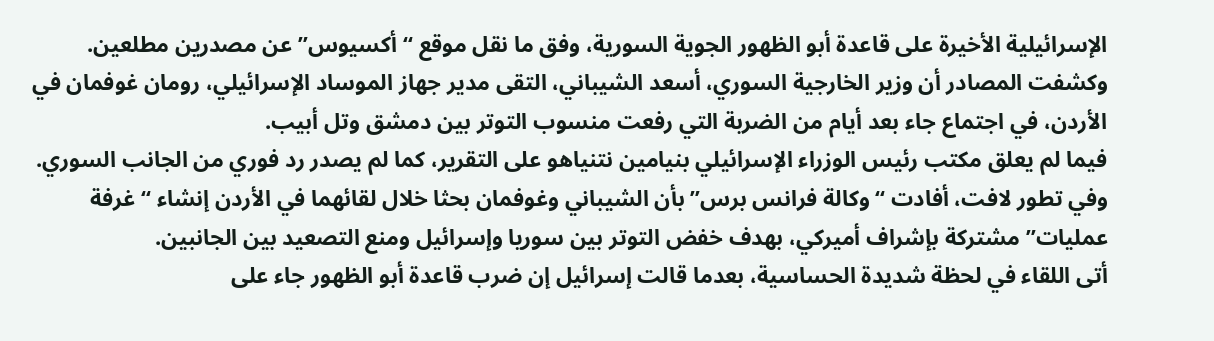الإسرائيلية الأخيرة على قاعدة أبو الظهور الجوية السورية، وفق ما نقل موقع “أكسيوس” عن مصدرين مطلعين.
وكشفت المصادر أن وزير الخارجية السوري، أسعد الشيباني، التقى مدير جهاز الموساد الإسرائيلي، رومان غوفمان في الأردن، في اجتماع جاء بعد أيام من الضربة التي رفعت منسوب التوتر بين دمشق وتل أبيب.
فيما لم يعلق مكتب رئيس الوزراء الإسرائيلي بنيامين نتنياهو على التقرير، كما لم يصدر رد فوري من الجانب السوري.
وفي تطور لافت، أفادت “وكالة فرانس برس” بأن الشيباني وغوفمان بحثا خلال لقائهما في الأردن إنشاء “غرفة عمليات” مشتركة بإشراف أميركي، بهدف خفض التوتر بين سوريا وإسرائيل ومنع التصعيد بين الجانبين.
أتى اللقاء في لحظة شديدة الحساسية، بعدما قالت إسرائيل إن ضرب قاعدة أبو الظهور جاء على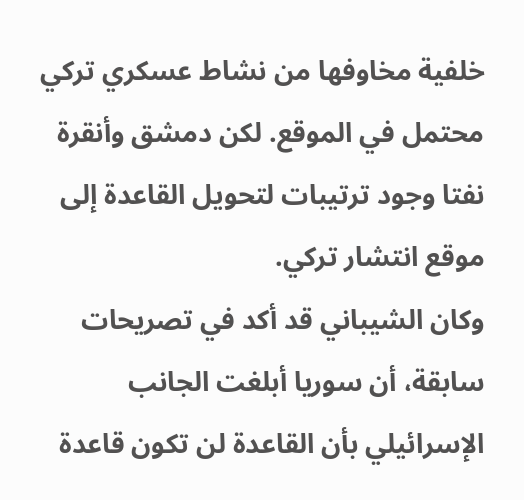خلفية مخاوفها من نشاط عسكري تركي محتمل في الموقع. لكن دمشق وأنقرة نفتا وجود ترتيبات لتحويل القاعدة إلى موقع انتشار تركي.
وكان الشيباني قد أكد في تصريحات سابقة، أن سوريا أبلغت الجانب الإسرائيلي بأن القاعدة لن تكون قاعدة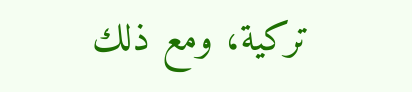تركية، ومع ذلك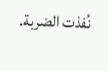نُفذت الضربة.